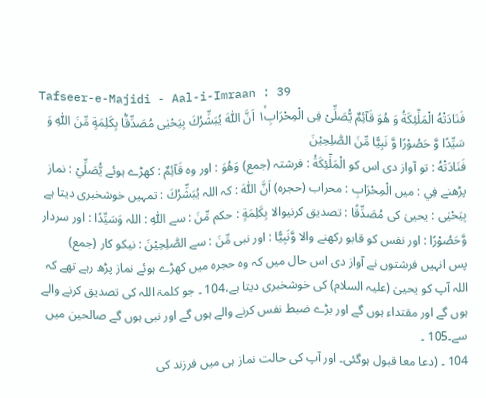Tafseer-e-Majidi - Aal-i-Imraan : 39
فَنَادَتْهُ الْمَلٰٓئِكَةُ وَ هُوَ قَآئِمٌ یُّصَلِّیْ فِی الْمِحْرَابِ١ۙ اَنَّ اللّٰهَ یُبَشِّرُكَ بِیَحْیٰى مُصَدِّقًۢا بِكَلِمَةٍ مِّنَ اللّٰهِ وَ سَیِّدًا وَّ حَصُوْرًا وَّ نَبِیًّا مِّنَ الصّٰلِحِیْنَ
فَنَادَتْهُ : تو آواز دی اس کو الْمَلٰٓئِكَةُ : فرشتہ (جمع) وَھُوَ : اور وہ قَآئِمٌ : کھڑے ہوئے يُّصَلِّيْ : نماز پڑھنے فِي : میں الْمِحْرَابِ : محراب (حجرہ) اَنَّ اللّٰهَ : کہ اللہ يُبَشِّرُكَ : تمہیں خوشخبری دیتا ہے بِيَحْيٰى : یحییٰ کی مُصَدِّقًا : تصدیق کرنیوالا بِكَلِمَةٍ : حکم مِّنَ : سے اللّٰهِ : اللہ وَسَيِّدًا : اور سردار وَّحَصُوْرًا : اور نفس کو قابو رکھنے والا وَّنَبِيًّا : اور نبی مِّنَ : سے الصّٰلِحِيْنَ : نیکو کار (جمع)
پس انہیں فرشتوں نے آواز دی اس حال میں کہ وہ حجرہ میں کھڑے ہوئے نماز پڑھ رہے تھے کہ اللہ آپ کو یحییٰ (علیہ السلام) کی خوشخبری دیتا ہے،104 ۔ جو کلمۃ اللہ کی تصدیق کرنے والے ہوں گے اور مقتداء ہوں گے اور بڑے ضبط نفس کرنے والے ہوں گے اور نبی ہوں گے صالحین میں سے۔105 ۔
104 ۔ (دعا معا قبول ہوگئی۔ اور آپ کی حالت نماز ہی میں فرزند کی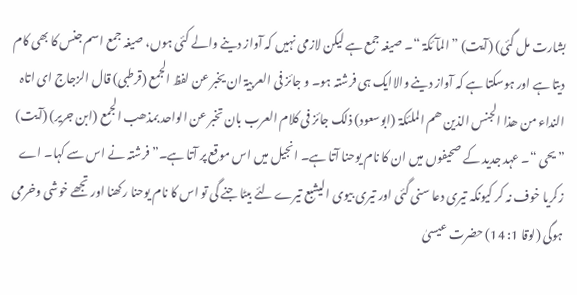بشارت مل گئی) (آیت) ” المآئکۃ “۔ صیغہ جمع ہے لیکن لازمی نہیں کہ آواز دینے والے کئی ہوں، صیغہ جمع اسم جنس کا بھی کام دیتا ہے اور ہوسکتا ہے کہ آواز دینے والاایک ہی فرشتہ ہو۔ و جائز فی العربیۃ ان یخبر عن لفظ الجمع (قرطبی) قال الزجاج ای اتاہ النداء من ھذا الجنس الذین ھم الملئکۃ (ابوسعود) ذلک جائز فی کلام العرب بان تخبر عن الواحد بمذھب الجمع (ابن جریر) (آیت) ” یحی “۔ عہد جدید کے صحیفوں میں ان کا نام یوحنا آتا ہے۔ انجیل میں اس موقع پر آتا ہے۔” فرشتہ نے اس سے کہا۔ اے زکریا خوف نہ کر کیونکہ تیری دعا سنی گئی اور تیری بیوی الیشبع تیرے لئے بیٹا جنے گی تو اس کا نام یوحنا رکھنا اور تجھے خوشی وخرمی ہوگی (لوقا 1: 14) حضرت عیسیٰ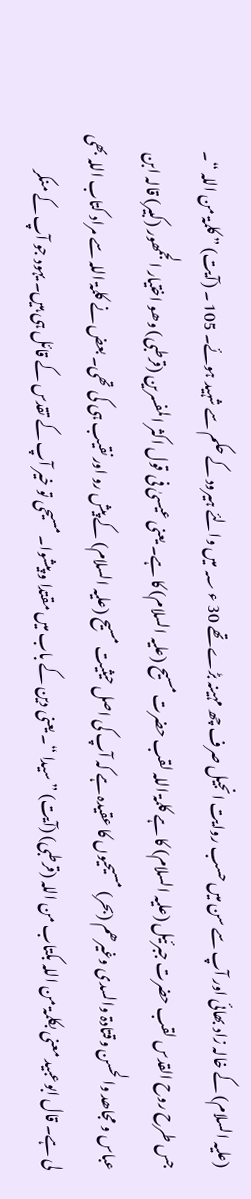(علیہ السلام) کے خالہ زاد بھائی اور آپ سے سن میں حسب روایت انجیل صرف چھ مہینہ بڑے تھے 30 ء ؁ میں والئے ہیرود کے حکم سے شہید ہوئے۔ 105 ۔ (آیت) ” کلمۃ من اللہ “۔ جس طرح روح القدس لقب حضرت جبرئیل (علیہ السلام) کا ہے کلمۃ اللہ لقب حضرت مسیح (علیہ السلام) کا ہے۔ یعنی عیسیٰ فی قول اکثر المفسرین (قرطبی) وھو اختیار الجمھور (کبیر) قالہ ابن عباس و مجاھد والحسن وقتادۃ والسدی وغیرھم (بحر) مسیحیوں کا عقیدہ ہے کہ آپ کی اصل حیثیت مسیح (علیہ السلام) کے پیش رو اور نقیب ہی کی تھی۔ بعض نے کلمۃ اللہ سے مراد کتاب اللہ بھی لی ہے۔ قال ابوعبید معنی بکلمۃ من اللہ بکتاب من اللہ (قرطبی) (آیت) ” سیدا “۔ یعنی دین کے باب میں مقتدا و پیشوا۔ مسیحی تو خیر آپ کے تقدس کے قائل ہی ہیں۔ یہود جو آپ کے منکر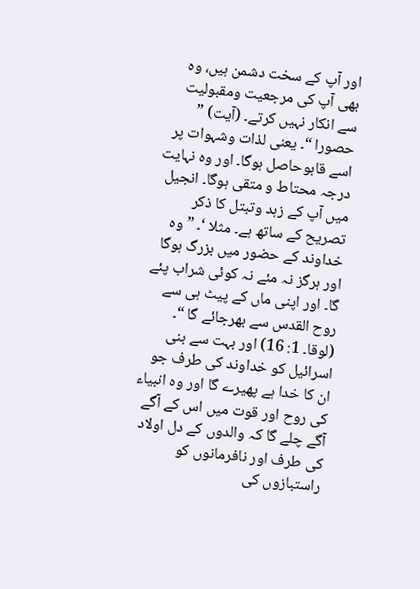اور آپ کے سخت دشمن ہیں، وہ بھی آپ کی مرجعیت ومقبولیت سے انکار نہیں کرتے۔ (آیت) ” حصورا “۔ یعنی لذات وشہوات پر اسے قابوحاصل ہوگا۔ اور وہ نہایت درجہ محتاط و متقی ہوگا۔ انجیل میں آپ کے زہد وتبتل کا ذکر تصریح کے ساتھ ہے۔ مثلا ‘۔ ” وہ خداوند کے حضور میں بزرگ ہوگا اور ہرگز نہ مئے نہ کوئی شراب پئے گا۔ اور اپنی ماں کے پیٹ ہی سے روح القدس سے بھرجائے گا “۔ (لوقا۔ 1: 16) اور بہت سے بنی اسرائیل کو خداوند کی طرف جو ان کا خدا ہے پھیرے گا اور وہ انبیاء کی روح اور قوت میں اس کے آگے آگے چلے گا کہ والدوں کے دل اولاد کی طرف اور نافرمانوں کو راستبازوں کی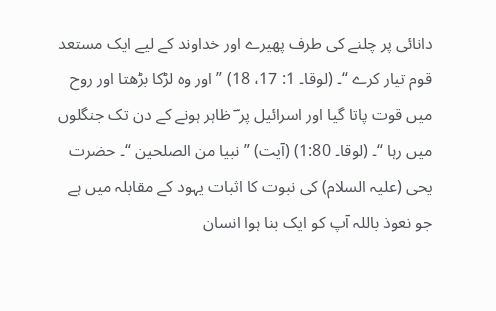دانائی پر چلنے کی طرف پھیرے اور خداوند کے لیے ایک مستعد قوم تیار کرے “۔ (لوقا۔ 1: 17، 18) ” اور وہ لڑکا بڑھتا اور روح میں قوت پاتا گیا اور اسرائیل پر ؔ ظاہر ہونے کے دن تک جنگلوں میں رہا “۔ (لوقا۔ 1:80) (آیت) ” نبیا من الصلحین “۔ حضرت یحی (علیہ السلام) کی نبوت کا اثبات یہود کے مقابلہ میں ہے جو نعوذ باللہ آپ کو ایک بنا ہوا انسان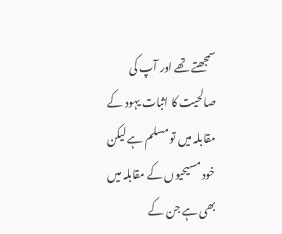سمجھتے تھے اور آپ کی صالحیت کا اثبات یہود کے مقابلہ میں تو مسلم ہے لیکن خود مسیحیوں کے مقابلہ میں بھی ہے جن کے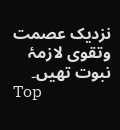نزدیک عصمت وتقوی لازمۂ نبوت تھیں۔
Top